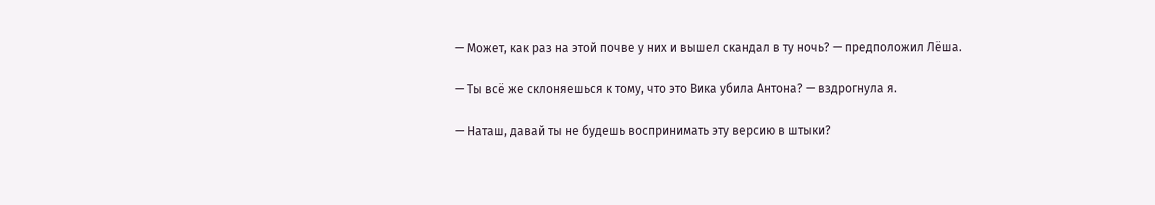— Может, как раз на этой почве у них и вышел скандал в ту ночь? — предположил Лёша.

— Ты всё же склоняешься к тому, что это Вика убила Антона? — вздрогнула я.

— Наташ, давай ты не будешь воспринимать эту версию в штыки?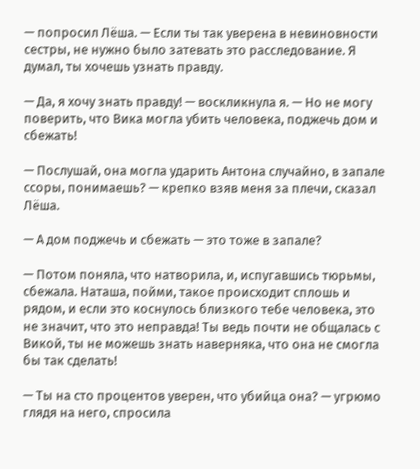— попросил Лёша. — Если ты так уверена в невиновности сестры, не нужно было затевать это расследование. Я думал, ты хочешь узнать правду.

— Да, я хочу знать правду! — воскликнула я. — Но не могу поверить, что Вика могла убить человека, поджечь дом и сбежать!

— Послушай, она могла ударить Антона случайно, в запале ссоры, понимаешь? — крепко взяв меня за плечи, сказал Лёша.

— А дом поджечь и сбежать — это тоже в запале?

— Потом поняла, что натворила, и, испугавшись тюрьмы, сбежала. Наташа, пойми, такое происходит сплошь и рядом, и если это коснулось близкого тебе человека, это не значит, что это неправда! Ты ведь почти не общалась с Викой, ты не можешь знать наверняка, что она не смогла бы так сделать!

— Ты на сто процентов уверен, что убийца она? — угрюмо глядя на него, спросила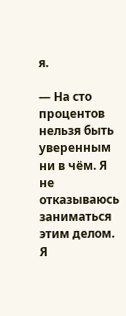я.

— На сто процентов нельзя быть уверенным ни в чём. Я не отказываюсь заниматься этим делом. Я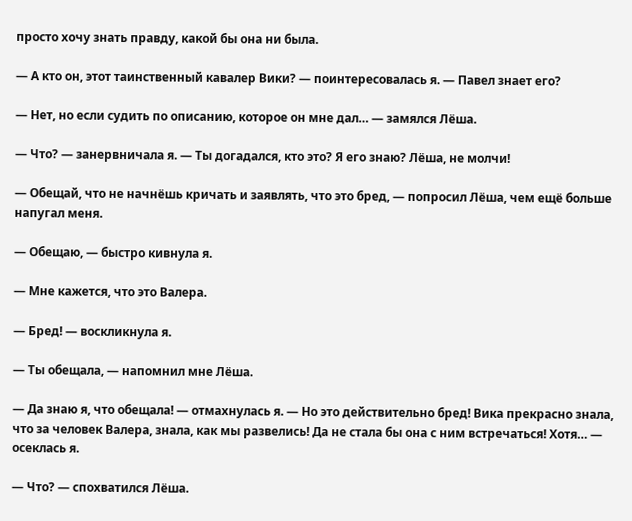просто хочу знать правду, какой бы она ни была.

— А кто он, этот таинственный кавалер Вики? — поинтересовалась я. — Павел знает его?

— Нет, но если судить по описанию, которое он мне дал… — замялся Лёша.

— Что? — занервничала я. — Ты догадался, кто это? Я его знаю? Лёша, не молчи!

— Обещай, что не начнёшь кричать и заявлять, что это бред, — попросил Лёша, чем ещё больше напугал меня.

— Обещаю, — быстро кивнула я.

— Мне кажется, что это Валера.

— Бред! — воскликнула я.

— Ты обещала, — напомнил мне Лёша.

— Да знаю я, что обещала! — отмахнулась я. — Но это действительно бред! Вика прекрасно знала, что за человек Валера, знала, как мы развелись! Да не стала бы она с ним встречаться! Хотя… — осеклась я.

— Что? — спохватился Лёша.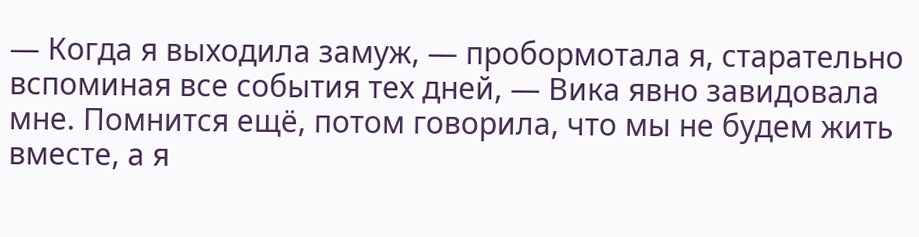— Когда я выходила замуж, — пробормотала я, старательно вспоминая все события тех дней, — Вика явно завидовала мне. Помнится ещё, потом говорила, что мы не будем жить вместе, а я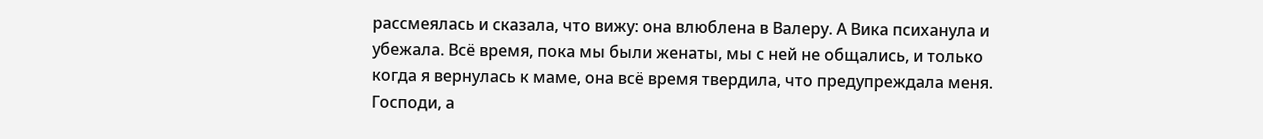рассмеялась и сказала, что вижу: она влюблена в Валеру. А Вика психанула и убежала. Всё время, пока мы были женаты, мы с ней не общались, и только когда я вернулась к маме, она всё время твердила, что предупреждала меня. Господи, а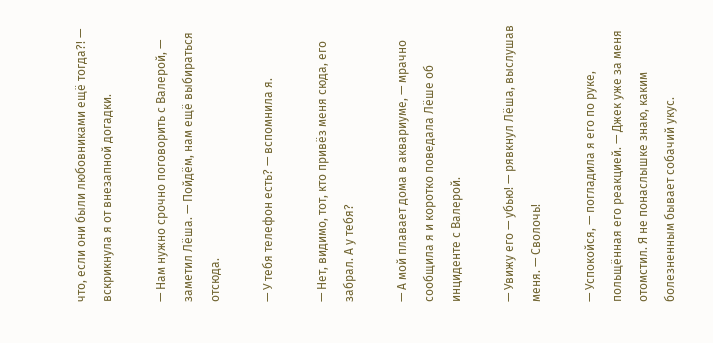что, если они были любовниками ещё тогда?! — вскрикнула я от внезапной догадки.

— Нам нужно срочно поговорить с Валерой, — заметил Лёша. — Пойдём, нам ещё выбираться отсюда.

— У тебя телефон есть? — вспомнила я.

— Нет, видимо, тот, кто привёз меня сюда, его забрал. А у тебя?

— А мой плавает дома в аквариуме, — мрачно сообщила я и коротко поведала Лёше об инциденте с Валерой.

— Увижу его — убью! — рявкнул Лёша, выслушав меня. — Сволочь!

— Успокойся, — погладила я его по руке, польщённая его реакцией. — Джек уже за меня отомстил. Я не понаслышке знаю, каким болезненным бывает собачий укус.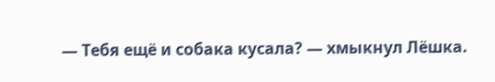— Тебя ещё и собака кусала? — хмыкнул Лёшка.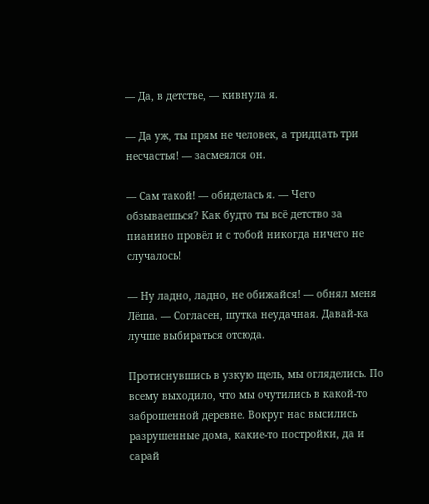— Да, в детстве, — кивнула я.

— Да уж, ты прям не человек, а тридцать три несчастья! — засмеялся он.

— Сам такой! — обиделась я. — Чего обзываешься? Как будто ты всё детство за пианино провёл и с тобой никогда ничего не случалось!

— Ну ладно, ладно, не обижайся! — обнял меня Лёша. — Согласен, шутка неудачная. Давай-ка лучше выбираться отсюда.

Протиснувшись в узкую щель, мы огляделись. По всему выходило, что мы очутились в какой-то заброшенной деревне. Вокруг нас высились разрушенные дома, какие-то постройки, да и сарай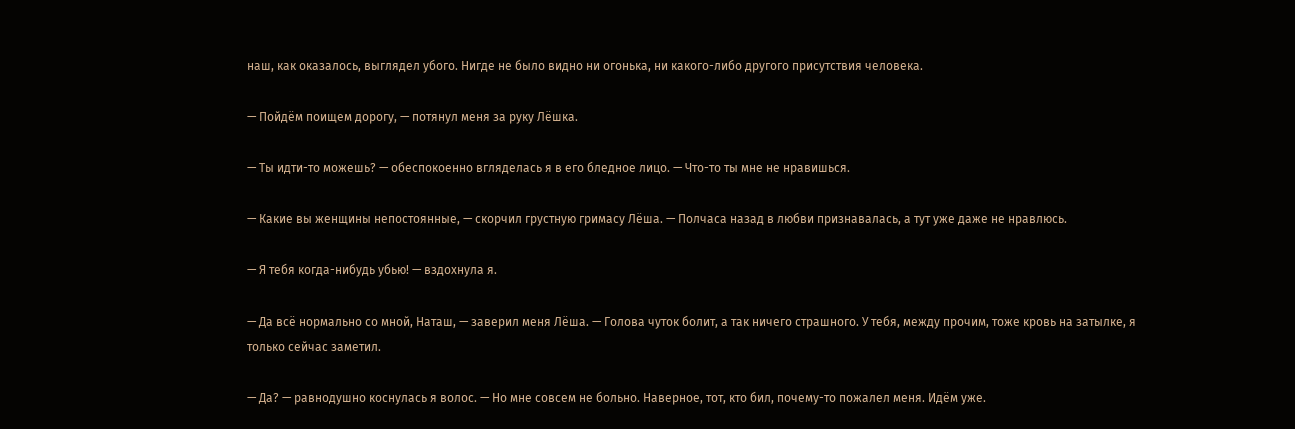наш, как оказалось, выглядел убого. Нигде не было видно ни огонька, ни какого-либо другого присутствия человека.

— Пойдём поищем дорогу, — потянул меня за руку Лёшка.

— Ты идти-то можешь? — обеспокоенно вгляделась я в его бледное лицо. — Что-то ты мне не нравишься.

— Какие вы женщины непостоянные, — скорчил грустную гримасу Лёша. — Полчаса назад в любви признавалась, а тут уже даже не нравлюсь.

— Я тебя когда-нибудь убью! — вздохнула я.

— Да всё нормально со мной, Наташ, — заверил меня Лёша. — Голова чуток болит, а так ничего страшного. У тебя, между прочим, тоже кровь на затылке, я только сейчас заметил.

— Да? — равнодушно коснулась я волос. — Но мне совсем не больно. Наверное, тот, кто бил, почему-то пожалел меня. Идём уже.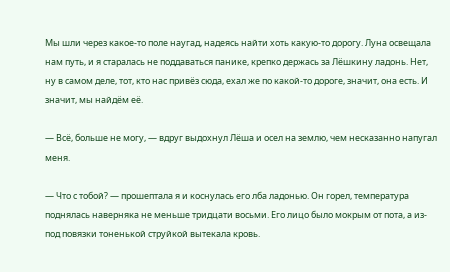Мы шли через какое-то поле наугад, надеясь найти хоть какую-то дорогу. Луна освещала нам путь, и я старалась не поддаваться панике, крепко держась за Лёшкину ладонь. Нет, ну в самом деле, тот, кто нас привёз сюда, ехал же по какой-то дороге, значит, она есть. И значит, мы найдём её.

— Всё, больше не могу, — вдруг выдохнул Лёша и осел на землю, чем несказанно напугал меня.

— Что с тобой? — прошептала я и коснулась его лба ладонью. Он горел, температура поднялась наверняка не меньше тридцати восьми. Его лицо было мокрым от пота, а из-под повязки тоненькой струйкой вытекала кровь.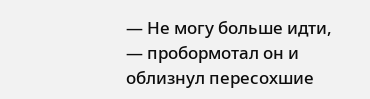— Не могу больше идти, — пробормотал он и облизнул пересохшие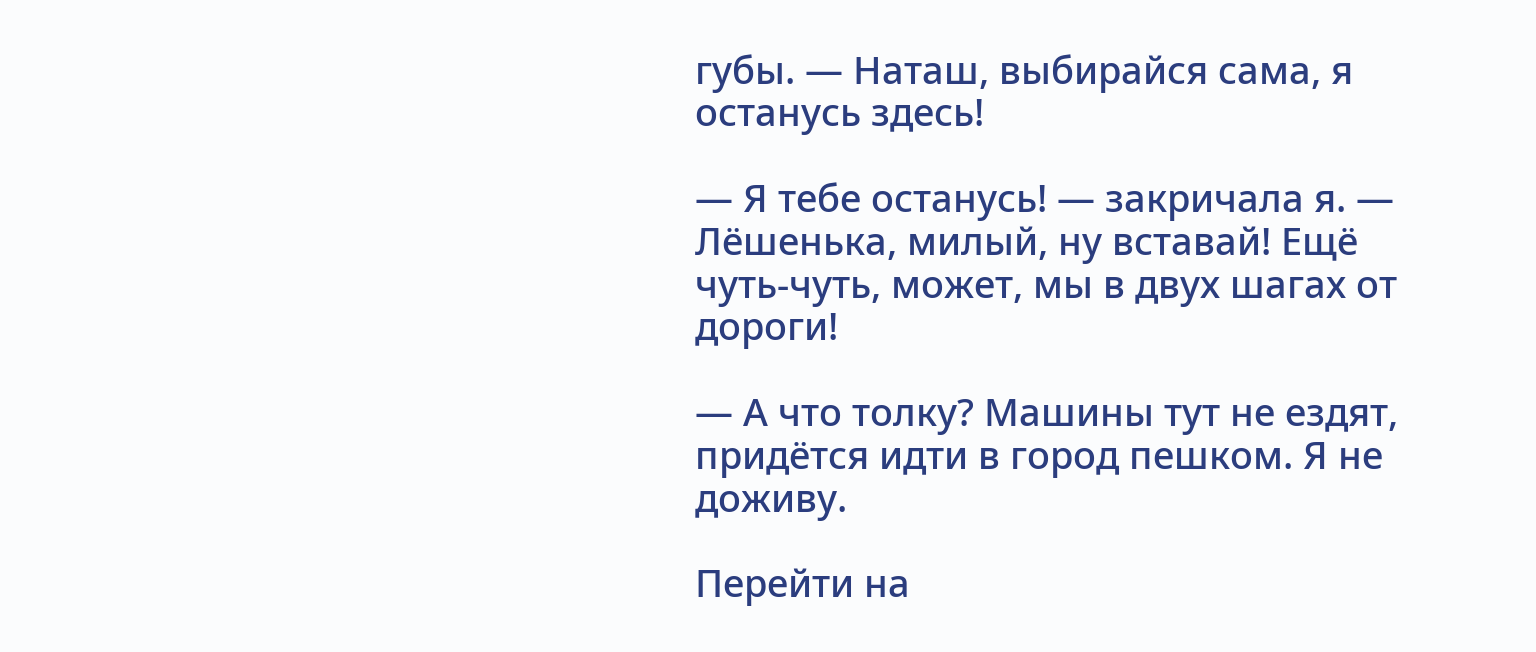губы. — Наташ, выбирайся сама, я останусь здесь!

— Я тебе останусь! — закричала я. — Лёшенька, милый, ну вставай! Ещё чуть-чуть, может, мы в двух шагах от дороги!

— А что толку? Машины тут не ездят, придётся идти в город пешком. Я не доживу.

Перейти на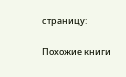страницу:

Похожие книги